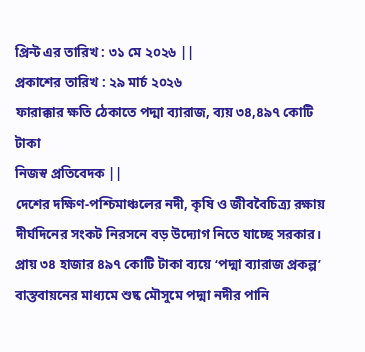প্রিন্ট এর তারিখ : ৩১ মে ২০২৬ ||
প্রকাশের তারিখ : ২৯ মার্চ ২০২৬
ফারাক্কার ক্ষতি ঠেকাতে পদ্মা ব্যারাজ, ব্যয় ৩৪,৪৯৭ কোটি টাকা
নিজস্ব প্রতিবেদক ||
দেশের দক্ষিণ-পশ্চিমাঞ্চলের নদী, কৃষি ও জীববৈচিত্র্য রক্ষায় দীর্ঘদিনের সংকট নিরসনে বড় উদ্যোগ নিতে যাচ্ছে সরকার। প্রায় ৩৪ হাজার ৪৯৭ কোটি টাকা ব্যয়ে ‘পদ্মা ব্যারাজ প্রকল্প’ বাস্তবায়নের মাধ্যমে শুষ্ক মৌসুমে পদ্মা নদীর পানি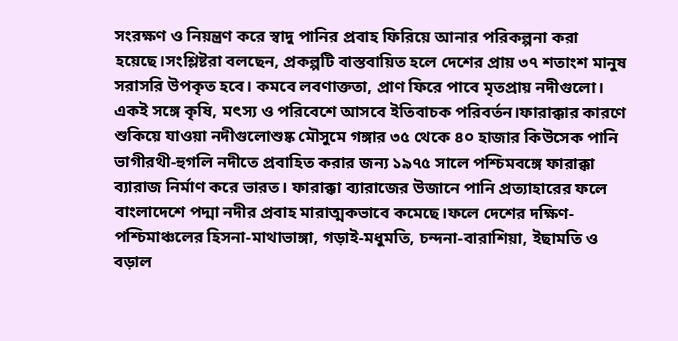সংরক্ষণ ও নিয়ন্ত্রণ করে স্বাদু পানির প্রবাহ ফিরিয়ে আনার পরিকল্পনা করা হয়েছে।সংশ্লিষ্টরা বলছেন, প্রকল্পটি বাস্তবায়িত হলে দেশের প্রায় ৩৭ শতাংশ মানুষ সরাসরি উপকৃত হবে। কমবে লবণাক্ততা, প্রাণ ফিরে পাবে মৃতপ্রায় নদীগুলো। একই সঙ্গে কৃষি, মৎস্য ও পরিবেশে আসবে ইতিবাচক পরিবর্তন।ফারাক্কার কারণে শুকিয়ে যাওয়া নদীগুলোশুষ্ক মৌসুমে গঙ্গার ৩৫ থেকে ৪০ হাজার কিউসেক পানি ভাগীরথী-হুগলি নদীতে প্রবাহিত করার জন্য ১৯৭৫ সালে পশ্চিমবঙ্গে ফারাক্কা ব্যারাজ নির্মাণ করে ভারত। ফারাক্কা ব্যারাজের উজানে পানি প্রত্যাহারের ফলে বাংলাদেশে পদ্মা নদীর প্রবাহ মারাত্মকভাবে কমেছে।ফলে দেশের দক্ষিণ-পশ্চিমাঞ্চলের হিসনা-মাথাভাঙ্গা, গড়াই-মধুমতি, চন্দনা-বারাশিয়া, ইছামতি ও বড়াল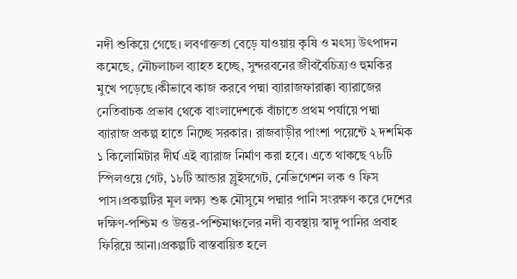নদী শুকিয়ে গেছে। লবণাক্ততা বেড়ে যাওয়ায় কৃষি ও মৎস্য উৎপাদন কমেছে, নৌচলাচল ব্যাহত হচ্ছে, সুন্দরবনের জীববৈচিত্র্যও হুমকির মুখে পড়েছে।কীভাবে কাজ করবে পদ্মা ব্যারাজফারাক্কা ব্যারাজের নেতিবাচক প্রভাব থেকে বাংলাদেশকে বাঁচাতে প্রথম পর্যায়ে পদ্মা ব্যারাজ প্রকল্প হাতে নিচ্ছে সরকার। রাজবাড়ীর পাংশা পয়েন্টে ২ দশমিক ১ কিলোমিটার দীর্ঘ এই ব্যারাজ নির্মাণ করা হবে। এতে থাকছে ৭৮টি স্পিলওয়ে গেট, ১৮টি আন্ডার স্লুইসগেট, নেভিগেশন লক ও ফিস পাস।প্রকল্পটির মূল লক্ষ্য শুষ্ক মৌসুমে পদ্মার পানি সংরক্ষণ করে দেশের দক্ষিণ-পশ্চিম ও উত্তর-পশ্চিমাঞ্চলের নদী ব্যবস্থায় স্বাদু পানির প্রবাহ ফিরিয়ে আনা।প্রকল্পটি বাস্তবায়িত হলে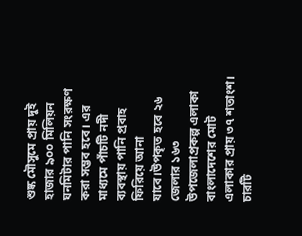শুষ্ক মৌসুমে প্রায় দুই হাজার ৯০০ মিলিয়ন ঘনমিটার পানি সংরক্ষণ করা সম্ভব হবে। এর মাধ্যমে পাঁচটি নদী ব্যবস্থায় পানি প্রবাহ ফিরিয়ে আনা যাবে।উপকৃত হবে ২৬ জেলার ১৬৩ উপজেলাপ্রকল্প এলাকা বাংলাদেশের মোট এলাকার প্রায় ৩৭ শতাংশ। চারটি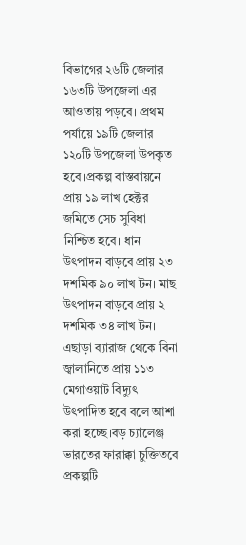বিভাগের ২৬টি জেলার ১৬৩টি উপজেলা এর আওতায় পড়বে। প্রথম পর্যায়ে ১৯টি জেলার ১২০টি উপজেলা উপকৃত হবে।প্রকল্প বাস্তবায়নে প্রায় ১৯ লাখ হেক্টর জমিতে সেচ সুবিধা নিশ্চিত হবে। ধান উৎপাদন বাড়বে প্রায় ২৩ দশমিক ৯০ লাখ টন। মাছ উৎপাদন বাড়বে প্রায় ২ দশমিক ৩৪ লাখ টন। এছাড়া ব্যারাজ থেকে বিনা জ্বালানিতে প্রায় ১১৩ মেগাওয়াট বিদ্যুৎ উৎপাদিত হবে বলে আশা করা হচ্ছে।বড় চ্যালেঞ্জ ভারতের ফারাক্কা চুক্তিতবে প্রকল্পটি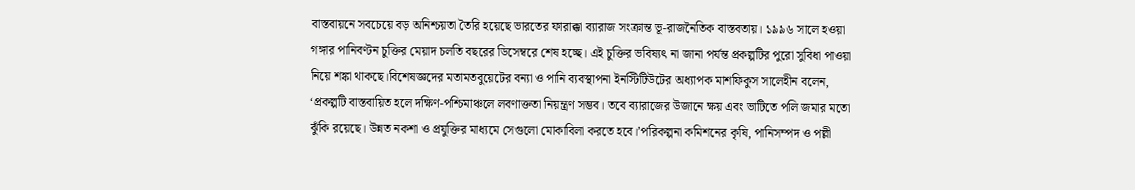বাস্তবায়নে সবচেয়ে বড় অনিশ্চয়তা তৈরি হয়েছে ভারতের ফারাক্কা ব্যারাজ সংক্রান্ত ভূ-রাজনৈতিক বাস্তবতায়। ১৯৯৬ সালে হওয়া গঙ্গার পানিবণ্টন চুক্তির মেয়াদ চলতি বছরের ডিসেম্বরে শেষ হচ্ছে। এই চুক্তির ভবিষ্যৎ না জানা পর্যন্ত প্রকল্পটির পুরো সুবিধা পাওয়া নিয়ে শঙ্কা থাকছে।বিশেষজ্ঞদের মতামতবুয়েটের বন্যা ও পানি ব্যবস্থাপনা ইনস্টিটিউটের অধ্যাপক মাশফিকুস সালেহীন বলেন, ‘প্রকল্পটি বাস্তবায়িত হলে দক্ষিণ-পশ্চিমাঞ্চলে লবণাক্ততা নিয়ন্ত্রণ সম্ভব। তবে ব্যারাজের উজানে ক্ষয় এবং ভাটিতে পলি জমার মতো ঝুঁকি রয়েছে। উন্নত নকশা ও প্রযুক্তির মাধ্যমে সেগুলো মোকাবিলা করতে হবে।’পরিকল্পনা কমিশনের কৃষি, পানিসম্পদ ও পল্লী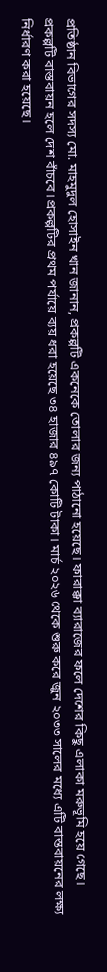প্রতিষ্ঠান বিভাগের সদস্য মো. মাহমুদুল হোসাইন খান জানান, প্রকল্পটি একনেকে তোলার জন্য পাঠানো হয়েছে। ফারাক্কা ব্যারাজের ফলে দেশের কিছু এলাকা মরুভূমি হয়ে গেছে। প্রকল্পটি বাস্তবায়ন হলে দেশ বাঁচবে।প্রকল্পটির প্রথম পর্যায়ে ব্যয় ধরা হয়েছে ৩৪ হাজার ৪৯৭ কোটি টাকা। মার্চ ২০২৬ থেকে শুরু করে জুন ২০৩৩ সালের মধ্যে এটি বাস্তবায়নের লক্ষ্য নির্ধারণ করা হয়েছে।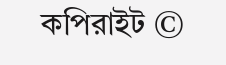কপিরাইট ©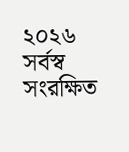২০২৬ সর্বস্ব সংরক্ষিত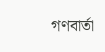গণবার্তা